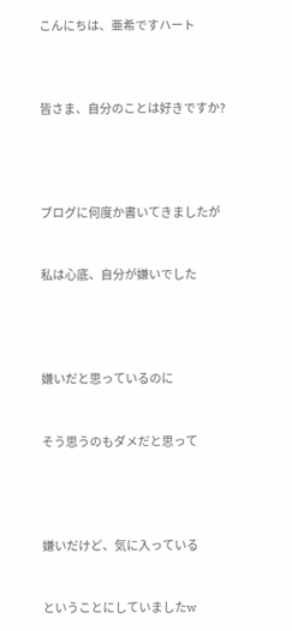こんにちは、亜希ですハート



皆さま、自分のことは好きですか?




ブログに何度か書いてきましたが


私は心底、自分が嫌いでした




嫌いだと思っているのに


そう思うのもダメだと思って




嫌いだけど、気に入っている


ということにしていましたw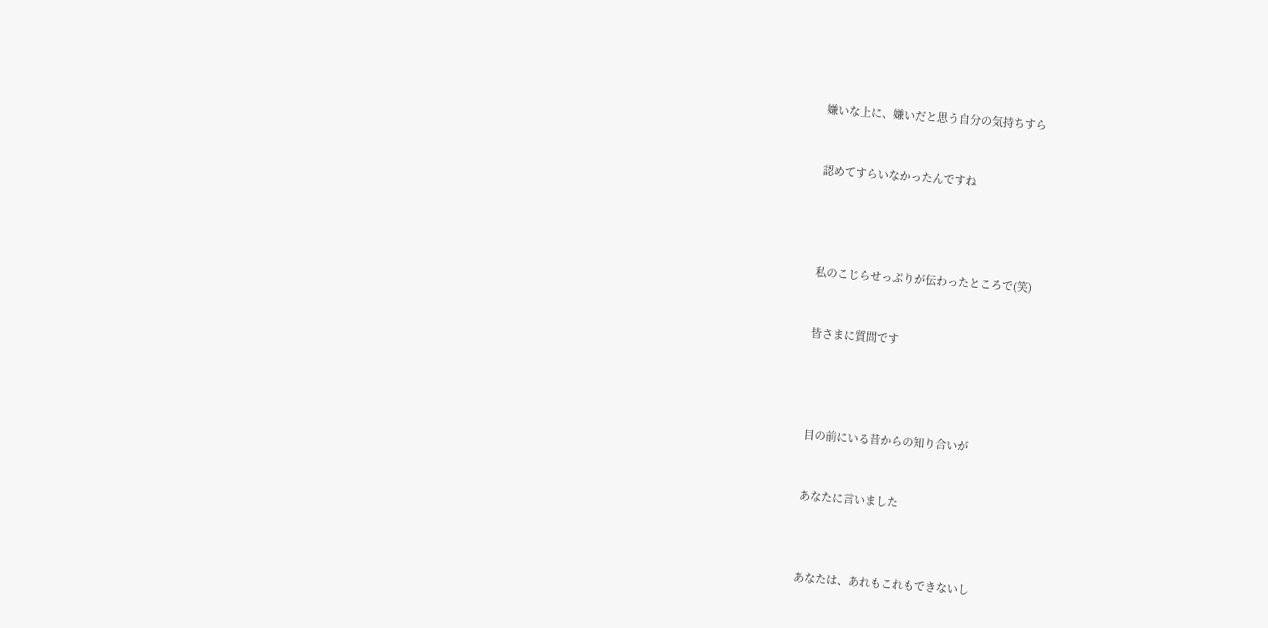嫌いな上に、嫌いだと思う自分の気持ちすら


認めてすらいなかったんですね




私のこじらせっぷりが伝わったところで(笑)


皆さまに質問です




目の前にいる昔からの知り合いが


あなたに言いました



あなたは、あれもこれもできないし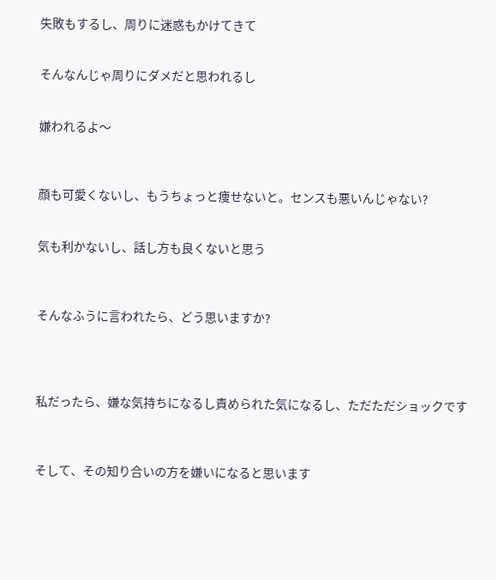失敗もするし、周りに迷惑もかけてきて


そんなんじゃ周りにダメだと思われるし


嫌われるよ〜



顔も可愛くないし、もうちょっと痩せないと。センスも悪いんじゃない?


気も利かないし、話し方も良くないと思う



そんなふうに言われたら、どう思いますか?




私だったら、嫌な気持ちになるし責められた気になるし、ただただショックです



そして、その知り合いの方を嫌いになると思います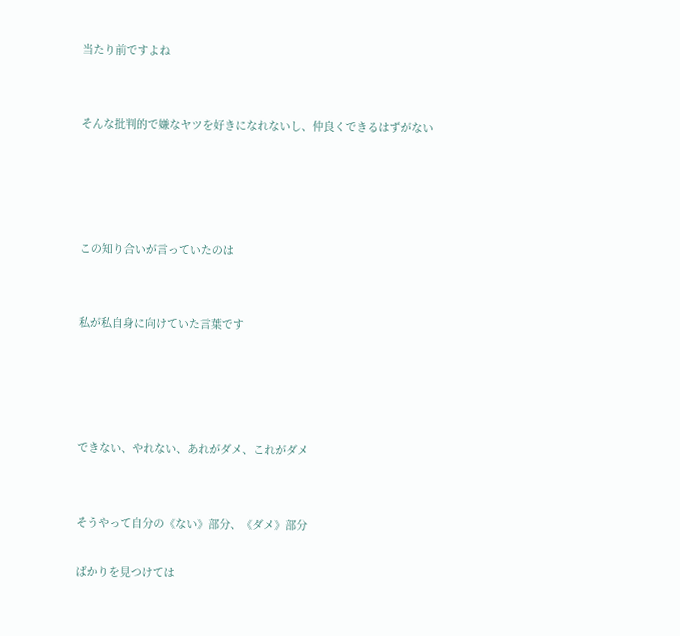当たり前ですよね


そんな批判的で嫌なヤツを好きになれないし、仲良くできるはずがない




この知り合いが言っていたのは


私が私自身に向けていた言葉です




できない、やれない、あれがダメ、これがダメ


そうやって自分の《ない》部分、《ダメ》部分

ばかりを見つけては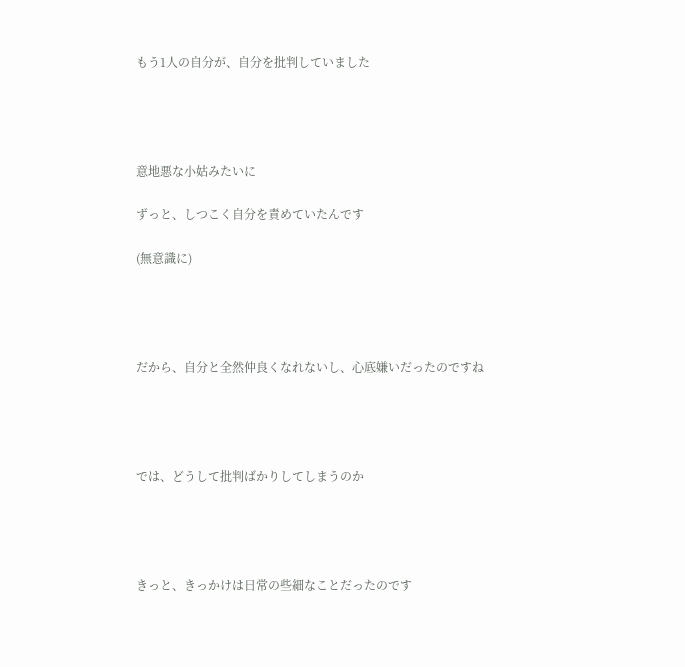もう1人の自分が、自分を批判していました




意地悪な小姑みたいに

ずっと、しつこく自分を責めていたんです

(無意識に)




だから、自分と全然仲良くなれないし、心底嫌いだったのですね




では、どうして批判ばかりしてしまうのか




きっと、きっかけは日常の些細なことだったのです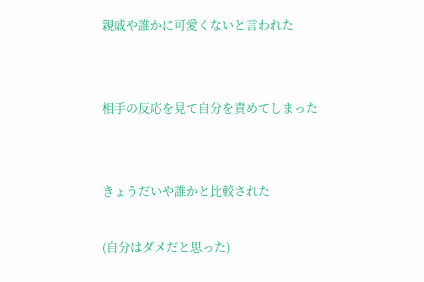親戚や誰かに可愛くないと言われた


相手の反応を見て自分を責めてしまった


きょうだいや誰かと比較された

(自分はダメだと思った)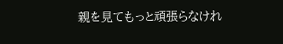親を見てもっと頑張らなけれ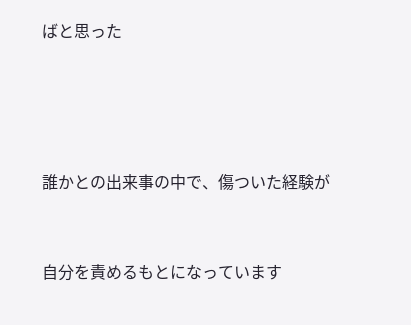ばと思った




誰かとの出来事の中で、傷ついた経験が


自分を責めるもとになっています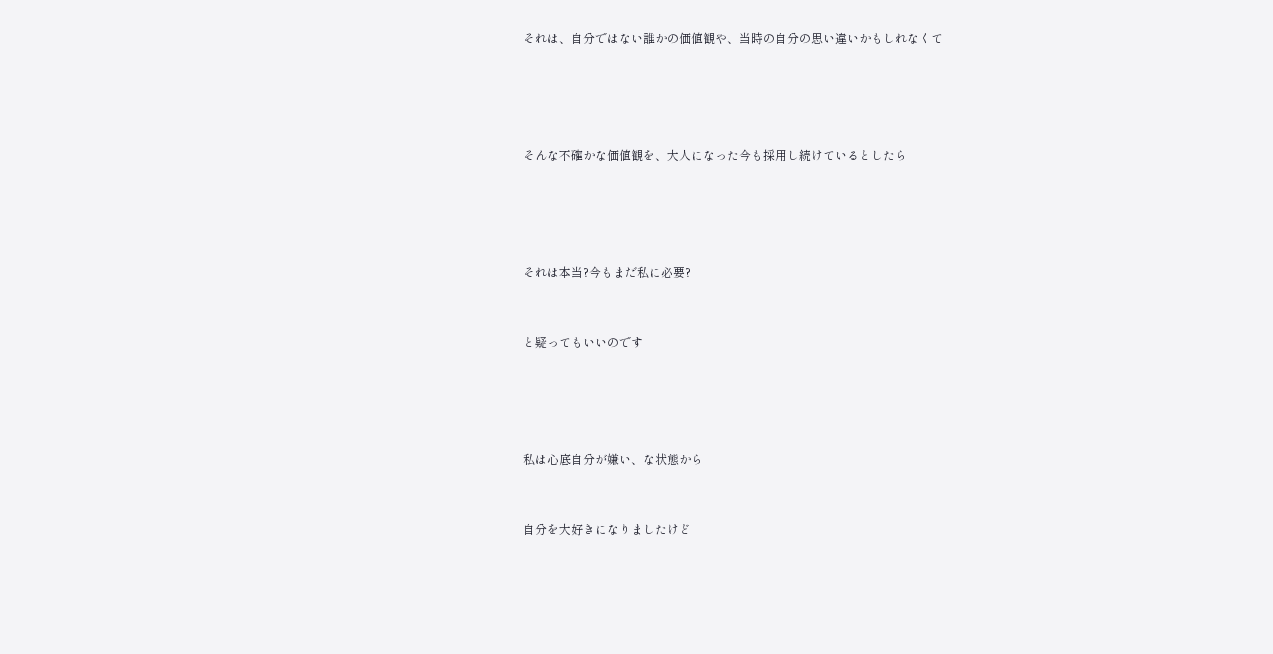それは、自分ではない誰かの価値観や、当時の自分の思い違いかもしれなくて




そんな不確かな価値観を、大人になった今も採用し続けているとしたら




それは本当?今もまだ私に必要?


と疑ってもいいのです




私は心底自分が嫌い、な状態から


自分を大好きになりましたけど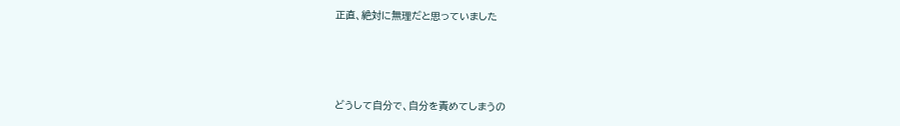正直、絶対に無理だと思っていました




どうして自分で、自分を責めてしまうの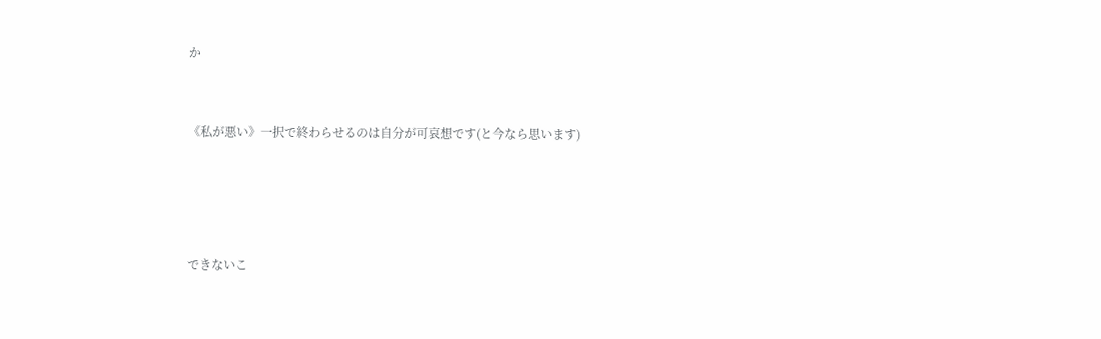か


《私が悪い》一択で終わらせるのは自分が可哀想です(と今なら思います)




できないこ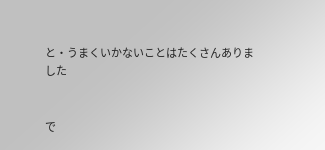と・うまくいかないことはたくさんありました


で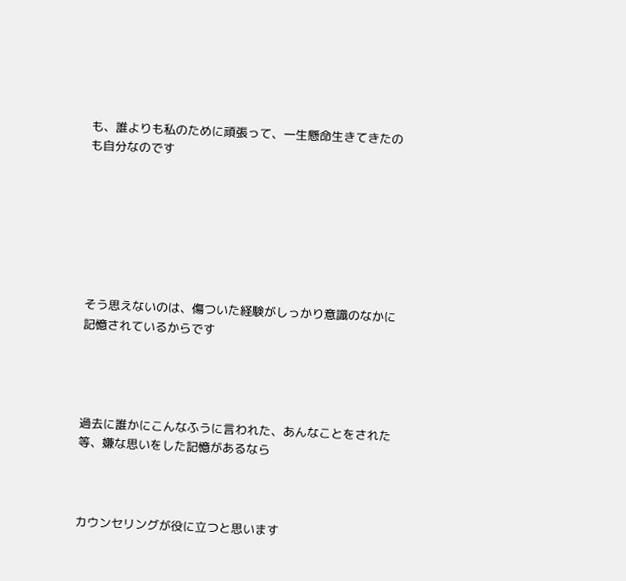も、誰よりも私のために頑張って、一生懸命生きてきたのも自分なのです







そう思えないのは、傷ついた経験がしっかり意識のなかに記憶されているからです




過去に誰かにこんなふうに言われた、あんなことをされた等、嫌な思いをした記憶があるなら



カウンセリングが役に立つと思います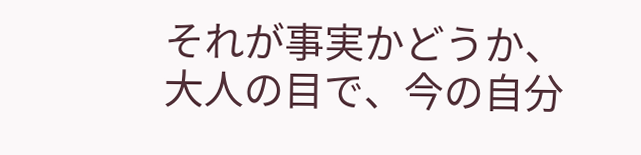それが事実かどうか、大人の目で、今の自分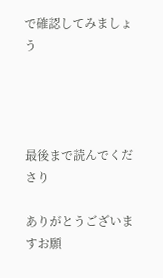で確認してみましょう




最後まで読んでくださり

ありがとうございますお願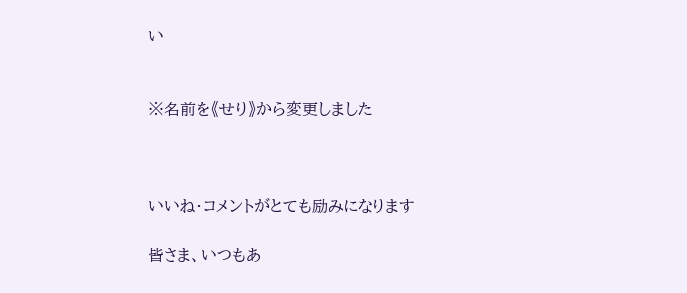い


※名前を《せり》から変更しました



いいね・コメントがとても励みになります

皆さま、いつもあ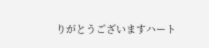りがとうございますハート